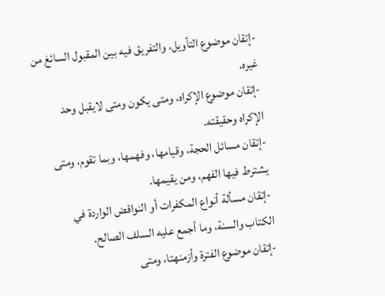-إتقان موضوع التأويل، والتفريق فيه بين المقبول السائغ من غيره.
-إتقان موضوع الإكراه، ومتى يكون ومتى لايقبل وحد الإكراه وحقيقته.
-إتقان مسائل الحجة، وقيامها، وفهمها، وبما تقوم، ومتى يشترط فيها الفهم، ومن يقيمها.
-إتقان مسألة أنواع المكفرات أو النواقض الواردة في الكتاب والسنة، وما أجمع عليه السلف الصالح.
-إتقان موضوع الفترة وأزمنهتا، ومتى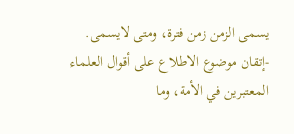يسمى الزمن زمن فترة، ومتى لايسمى.
-إتقان موضوع الاطلاع على أقوال العلماء المعتبرين في الأمة، وما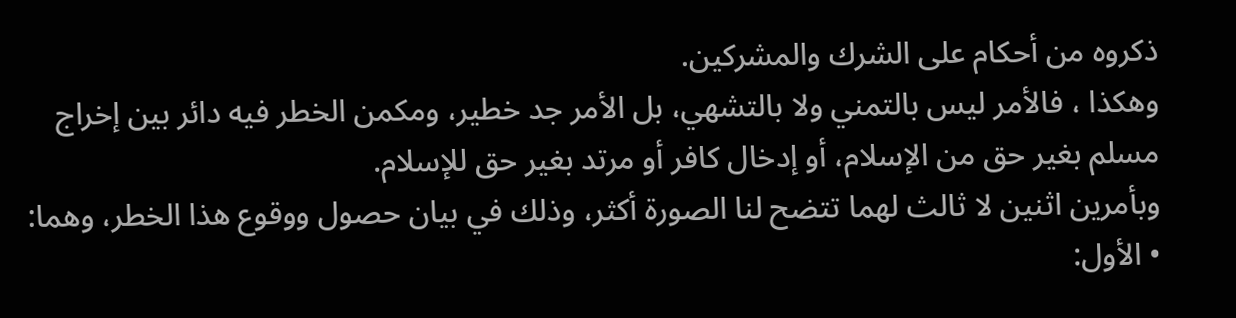ذكروه من أحكام على الشرك والمشركين.
وهكذا ، فالأمر ليس بالتمني ولا بالتشهي، بل الأمر جد خطير، ومكمن الخطر فيه دائر بين إخراج مسلم بغير حق من الإسلام، أو إدخال كافر أو مرتد بغير حق للإسلام.
وبأمرين اثنين لا ثالث لهما تتضح لنا الصورة أكثر، وذلك في بيان حصول ووقوع هذا الخطر، وهما:
• الأول: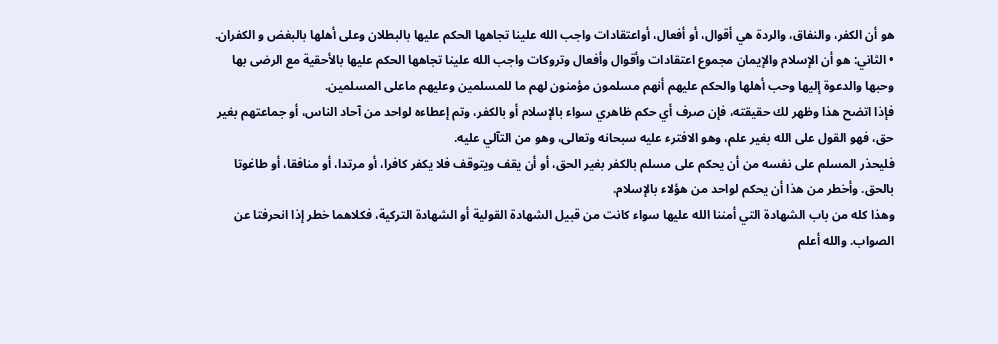هو أن الكفر، والنفاق، والردة هي أقوال، أو أفعال، أواعتقادات واجب الله علينا تجاهها الحكم عليها بالبطلان وعلى أهلها بالبغض و الكفران.
• الثاني: هو أن الإسلام والإيمان مجموع اعتقادات وأقوال وأفعال وتروكات واجب الله علينا تجاهها الحكم عليها بالأحقية مع الرضى بها وحبها والدعوة إليها وحب أهلها والحكم عليهم أنهم مسلمون مؤمنون لهم ما للمسلمين وعليهم ماعلى المسلمين.
فإذا اتضح هذا وظهر لك حقيقته، فإن صرف أي حكم ظاهري سواء بالإسلام أو بالكفر، وتم إعطاءه لواحد من آحاد الناس، أو جماعتهم بغير حق، فهو القول على الله بغير علم، وهو الافترء عليه سبحانه وتعالى، وهو من التآلي عليه.
فليحذر المسلم على نفسه من أن يحكم على مسلم بالكفر بغير الحق، أو أن يقف ويتوقف فلا يكفر كافرا، أو مرتدا، أو منافقا، أو طاغوتا بالحق. وأخطر من هذا أن يحكم لواحد من هؤلاء بالإسلام.
وهذا كله من باب الشهادة التي أمننا الله عليها سواء كانت من قبيل الشهادة القولية أو الشهادة التركية، فكلاهما خطر إذا انحرفتا عن الصواب. والله أعلم